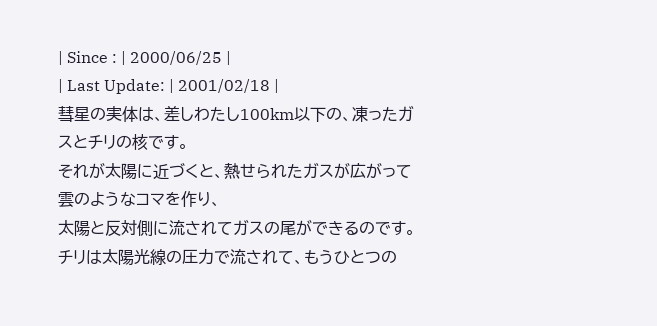| Since : | 2000/06/25 |
| Last Update: | 2001/02/18 |
彗星の実体は、差しわたし100km以下の、凍ったガスとチリの核です。
それが太陽に近づくと、熱せられたガスが広がって雲のようなコマを作り、
太陽と反対側に流されてガスの尾ができるのです。
チリは太陽光線の圧力で流されて、もうひとつの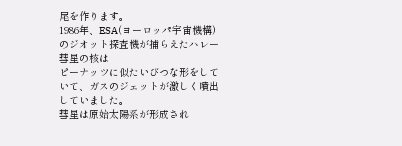尾を作ります。
1986年、ESA(ヨーロッパ宇宙機構)のジオット探査機が捕らえたハレー彗星の核は
ピーナッツに似たいびつな形をしていて、ガスのジェットが激しく噴出していました。
彗星は原始太陽系が形成され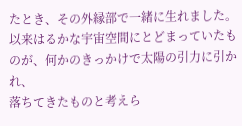たとき、その外縁部で一緒に生れました。
以来はるかな宇宙空間にとどまっていたものが、何かのきっかけで太陽の引力に引かれ、
落ちてきたものと考えら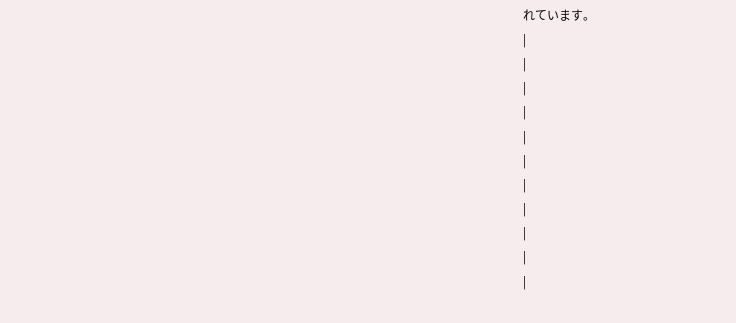れています。
|
|
|
|
|
|
|
|
|
|
|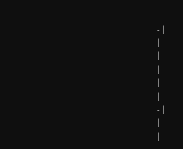- |
|
|
|
|
|
- |
|
|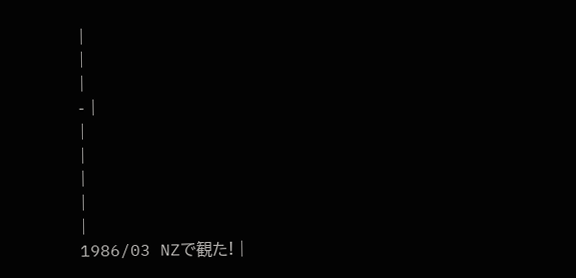|
|
|
- |
|
|
|
|
|
1986/03 NZで観た! |